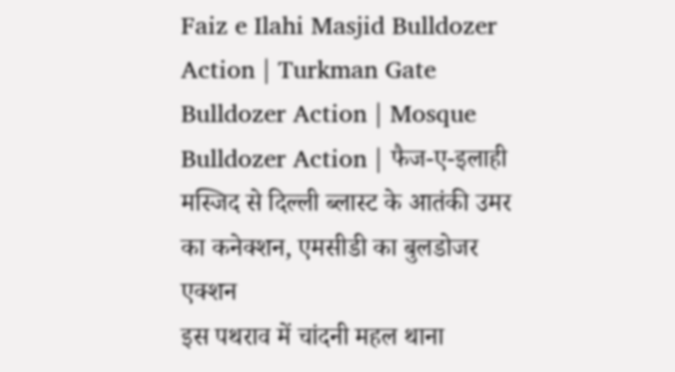Faiz e Ilahi Masjid Bulldozer Action | Turkman Gate Bulldozer Action | Mosque Bulldozer Action | फैज-ए-इलाही मस्जिद से दिल्ली ब्लास्ट के आतंकी उमर का कनेक्शन, एमसीडी का बुलडोजर एक्शन
इस पथराव में चांदनी महल थाना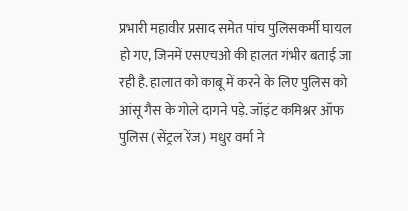प्रभारी महावीर प्रसाद समेत पांच पुलिसकर्मी घायल हो गए, जिनमें एसएचओ की हालत गंभीर बताई जा रही है. हालात को काबू में करने के लिए पुलिस को आंसू गैस के गोले दागने पड़े. जॉइंट कमिश्नर ऑफ पुलिस (सेंट्रल रेंज) मधुर वर्मा ने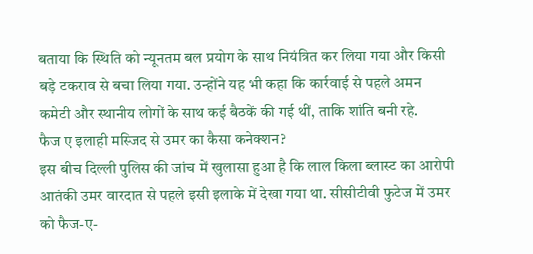बताया कि स्थिति को न्यूनतम बल प्रयोग के साथ नियंत्रित कर लिया गया और किसी बड़े टकराव से बचा लिया गया. उन्होंने यह भी कहा कि कार्रवाई से पहले अमन कमेटी और स्थानीय लोगों के साथ कई बैठकें की गई थीं, ताकि शांति बनी रहे.
फैज ए इलाही मस्जिद से उमर का कैसा कनेक्शन?
इस बीच दिल्ली पुलिस की जांच में खुलासा हुआ है कि लाल किला ब्लास्ट का आरोपी आतंकी उमर वारदात से पहले इसी इलाके में देखा गया था. सीसीटीवी फुटेज में उमर को फैज-ए-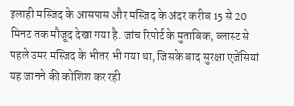इलाही मस्जिद के आसपास और मस्जिद के अंदर करीब 15 से 20 मिनट तक मौजूद देखा गया है. जांच रिपोर्ट के मुताबिक, ब्लास्ट से पहले उमर मस्जिद के भीतर भी गया था, जिसके बाद सुरक्षा एजेंसियां यह जानने की कोशिश कर रही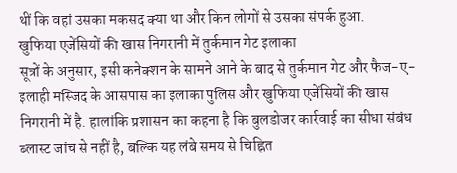थीं कि वहां उसका मकसद क्या था और किन लोगों से उसका संपर्क हुआ.
खुफिया एजेंसियों की खास निगरानी में तुर्कमान गेट इलाका
सूत्रों के अनुसार, इसी कनेक्शन के सामने आने के बाद से तुर्कमान गेट और फैज-ए-इलाही मस्जिद के आसपास का इलाका पुलिस और खुफिया एजेंसियों की खास निगरानी में है. हालांकि प्रशासन का कहना है कि बुलडोजर कार्रवाई का सीधा संबंध ब्लास्ट जांच से नहीं है, बल्कि यह लंबे समय से चिह्नित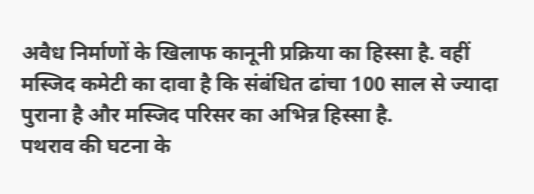अवैध निर्माणों के खिलाफ कानूनी प्रक्रिया का हिस्सा है. वहीं मस्जिद कमेटी का दावा है कि संबंधित ढांचा 100 साल से ज्यादा पुराना है और मस्जिद परिसर का अभिन्न हिस्सा है.
पथराव की घटना के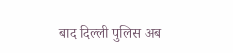बाद दिल्ली पुलिस अब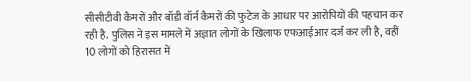सीसीटीवी कैमरों और बॉडी वॉर्न कैमरों की फुटेज के आधार पर आरोपियों की पहचान कर रही है. पुलिस ने इस मामले में अज्ञात लोगों के खिलाफ एफआईआर दर्ज कर ली है, वहीं 10 लोगों को हिरासत में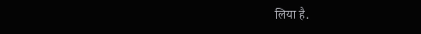लिया है.